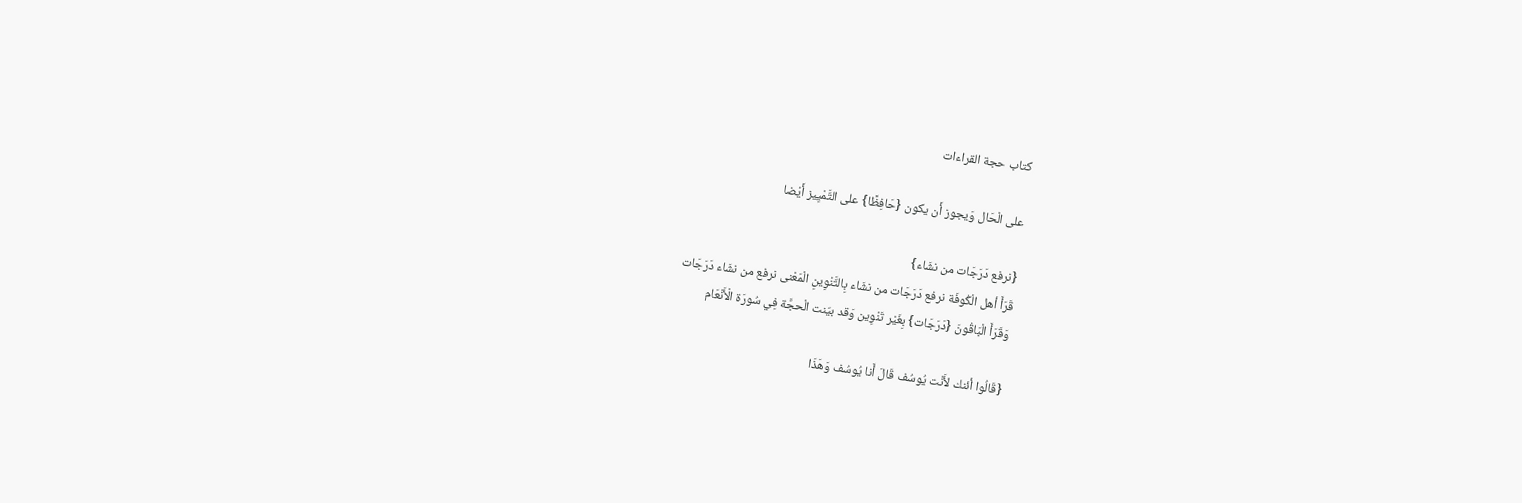كتاب حجة القراءات

على الْحَال وَيجوز أَن يكون {حَافِظًا} على التَّمْيِيز أَيْضا

{نرفع دَرَجَات من نشَاء}
قَرَأَ أهل الْكُوفَة نرفع دَرَجَات من نشَاء بِالتَّنْوِينِ الْمَعْنى نرفع من نشَاء دَرَجَات
وَقَرَأَ الْبَاقُونَ {دَرَجَات} بِغَيْر تَنْوِين وَقد بيّنت الْحجَّة فِي سُورَة الْأَنْعَام

{قَالُوا أئنك لأَنْت يُوسُف قَالَ أَنا يُوسُف وَهَذَا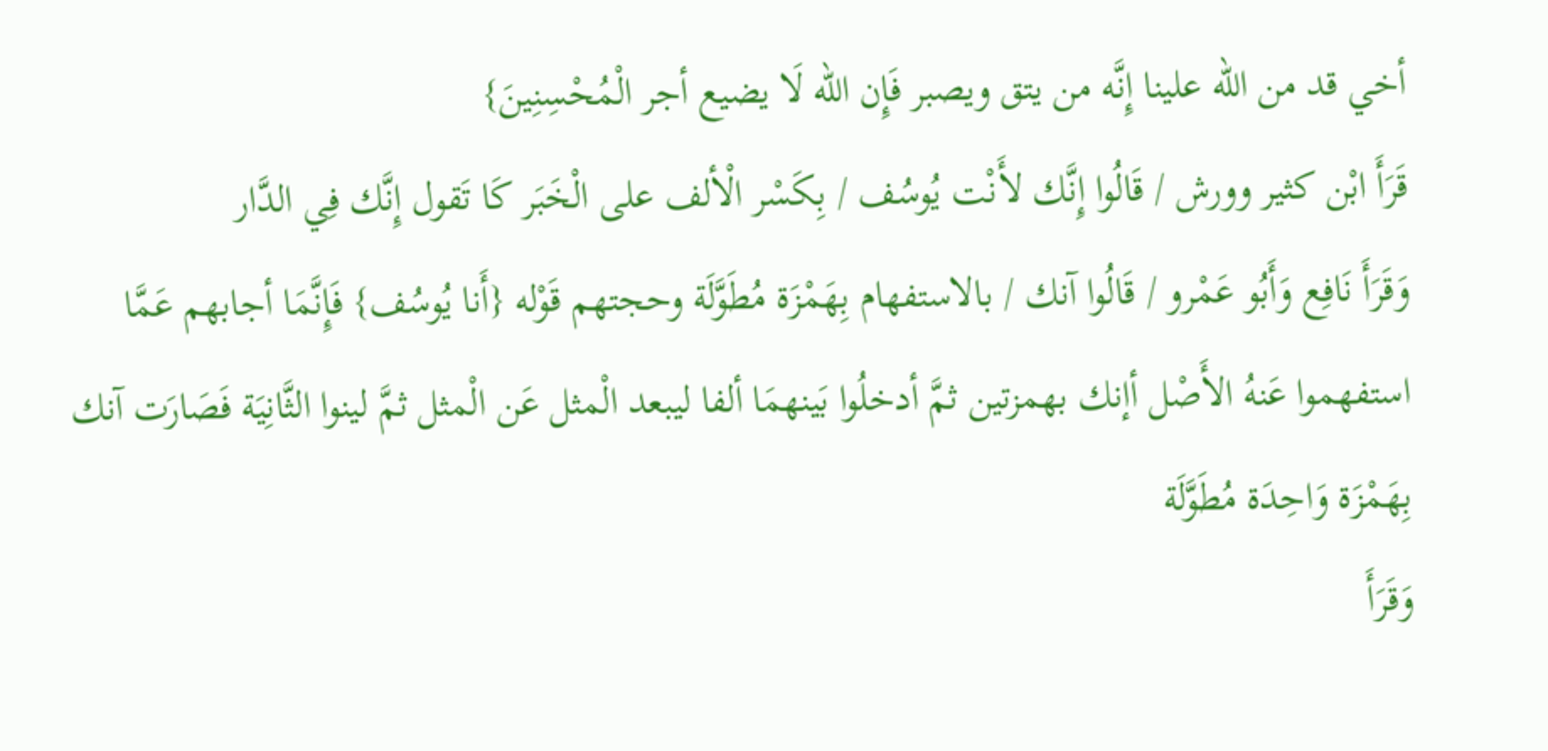أخي قد من الله علينا إِنَّه من يتق ويصبر فَإِن الله لَا يضيع أجر الْمُحْسِنِينَ}
قَرَأَ ابْن كثير وورش / قَالُوا إِنَّك لأَنْت يُوسُف / بِكَسْر الْألف على الْخَبَر كَا تَقول إِنَّك فِي الدَّار
وَقَرَأَ نَافِع وَأَبُو عَمْرو / قَالُوا آنك / بالاستفهام بِهَمْزَة مُطَوَّلَة وحجتهم قَوْله {أَنا يُوسُف} فَإِنَّمَا أجابهم عَمَّا استفهموا عَنهُ الأَصْل أإنك بهمزتين ثمَّ أدخلُوا بَينهمَا ألفا ليبعد الْمثل عَن الْمثل ثمَّ لينوا الثَّانِيَة فَصَارَت آنك بِهَمْزَة وَاحِدَة مُطَوَّلَة
وَقَرَأَ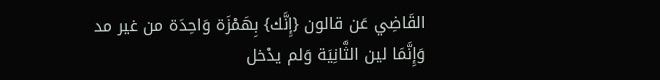القَاضِي عَن قالون {إِنَّك} بِهَمْزَة وَاحِدَة من غير مد وَإِنَّمَا لين الثَّانِيَة وَلم يدْخل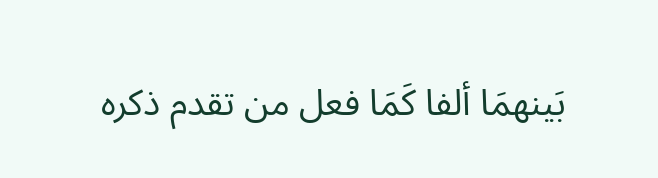بَينهمَا ألفا كَمَا فعل من تقدم ذكره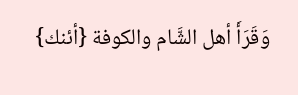وَقَرَأَ أهل الشَّام والكوفة {أئنك}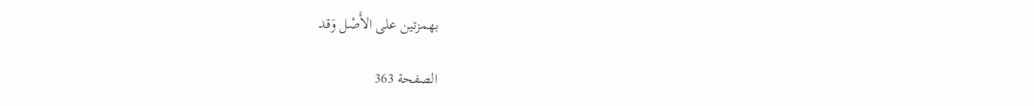بهمزتين على الأَصْل وَقد

الصفحة 363